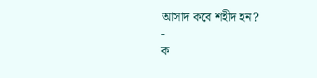আসাদ কবে শহীদ হন?
-
ক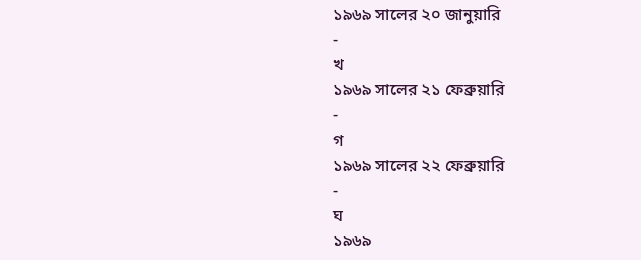১৯৬৯ সালের ২০ জানুয়ারি
-
খ
১৯৬৯ সালের ২১ ফেব্রুয়ারি
-
গ
১৯৬৯ সালের ২২ ফেব্রুয়ারি
-
ঘ
১৯৬৯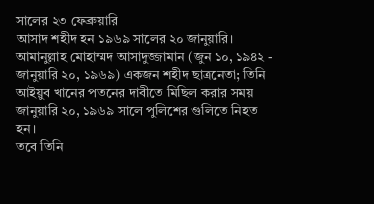সালের ২৩ ফেব্রুয়ারি
আসাদ শহীদ হন ১৯৬৯ সালের ২০ জানুয়ারি।
আমানুল্লাহ মোহাম্মদ আসাদুজ্জামান (জুন ১০, ১৯৪২ - জানুয়ারি ২০, ১৯৬৯) একজন শহীদ ছাত্রনেতা; তিনি আইয়ুব খানের পতনের দাবীতে মিছিল করার সময় জানুয়ারি ২০, ১৯৬৯ সালে পুলিশের গুলিতে নিহত হন।
তবে তিনি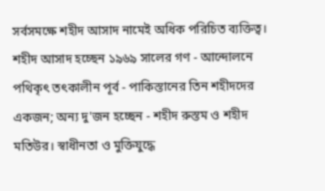সর্বসমক্ষে শহীদ আসাদ নামেই অধিক পরিচিত ব্যক্তিত্ব। শহীদ আসাদ হচ্ছেন ১৯৬৯ সালের গণ - আন্দোলনে পথিকৃৎ তৎকালীন পূর্ব - পাকিস্তানের তিন শহীদদের একজন; অন্য দু'জন হচ্ছেন - শহীদ রুস্তম ও শহীদ মতিউর। স্বাধীনতা ও মুক্তিযুদ্ধে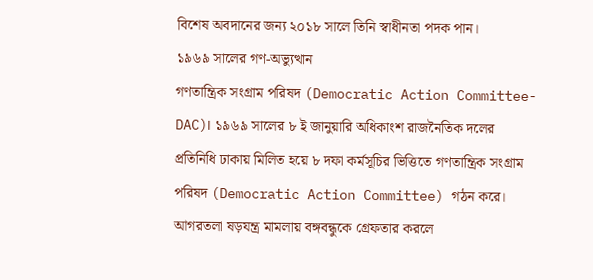বিশেষ অবদানের জন্য ২০১৮ সালে তিনি স্বাধীনতা পদক পান।
১৯৬৯ সালের গণ-অভ্যুত্থান
গণতান্ত্রিক সংগ্রাম পরিষদ (Democratic Action Committee-DAC)। ১৯৬৯ সালের ৮ ই জানুয়ারি অধিকাংশ রাজনৈতিক দলের প্রতিনিধি ঢাকায় মিলিত হয়ে ৮ দফা কর্মসূচির ভিত্তিতে গণতান্ত্রিক সংগ্রাম পরিষদ (Democratic Action Committee) গঠন করে। আগরতলা ষড়যন্ত্র মামলায় বঙ্গবন্ধুকে গ্রেফতার করলে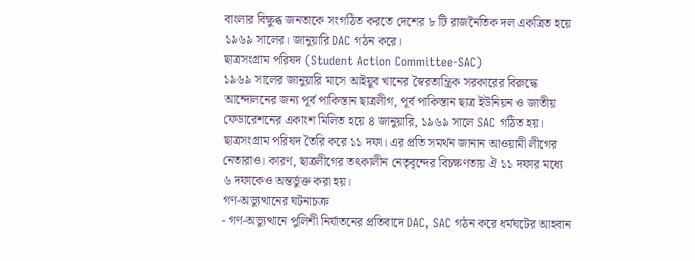বাংলার বিক্ষুব্ধ জনতাকে সংগঠিত করতে দেশের ৮ টি রাজনৈতিক দল একত্রিত হয়ে ১৯৬৯ সালের। জানুয়ারি DAC গঠন করে।
ছাত্রসংগ্রাম পরিষদ (Student Action Committee-SAC)
১৯৬৯ সালের জানুয়ারি মাসে আইয়ুব খানের স্বৈরতান্ত্রিক সরকারের বিরুদ্ধে আন্দোলনের জন্য পূর্ব পাকিস্তান ছাত্রলীগ, পূর্ব পাকিস্তান ছাত্র ইউনিয়ন ও জাতীয় ফেডারেশনের একাংশ মিলিত হয়ে ৪ জানুয়ারি, ১৯৬৯ সালে SAC গঠিত হয়। ছাত্রসংগ্রাম পরিষদ তৈরি করে ১১ দফা। এর প্রতি সমর্থন জানান আওয়ামী লীগের নেতারাও। কারণ, ছাত্রলীগের তৎকালীন নেতৃবৃন্দের বিচক্ষণতায় ঐ ১১ দফার মধ্যে ৬ দফাকেও অন্তর্ভুক্ত করা হয়।
গণ-অভ্যুত্থানের ঘটনাচক্র
- গণ-অভ্যুত্থানে পুলিশী নির্যাতনের প্রতিবাদে DAC, SAC গঠন করে ধর্মঘটের আহবান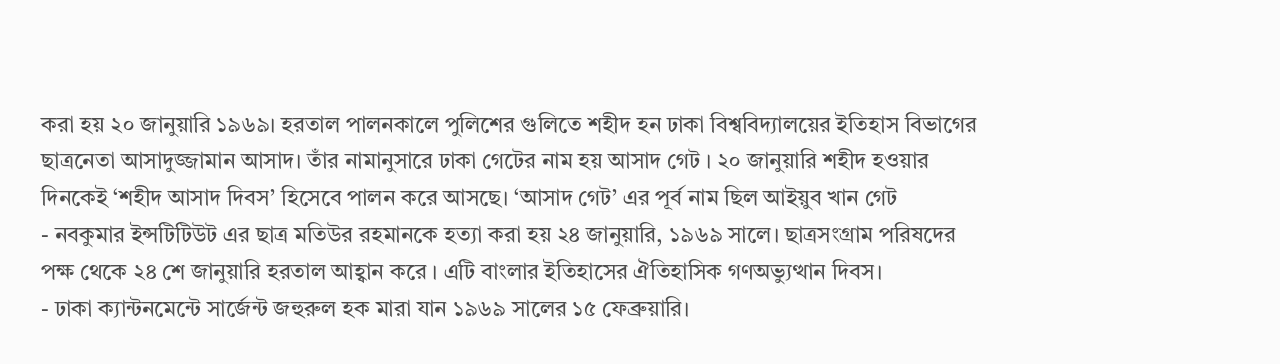করা হয় ২০ জানুয়ারি ১৯৬৯। হরতাল পালনকালে পুলিশের গুলিতে শহীদ হন ঢাকা বিশ্ববিদ্যালয়ের ইতিহাস বিভাগের ছাত্রনেতা আসাদুজ্জামান আসাদ। তাঁর নামানুসারে ঢাকা গেটের নাম হয় আসাদ গেট । ২০ জানুয়ারি শহীদ হওয়ার দিনকেই ‘শহীদ আসাদ দিবস’ হিসেবে পালন করে আসছে। ‘আসাদ গেট’ এর পূর্ব নাম ছিল আইয়ুব খান গেট
- নবকুমার ইন্সটিটিউট এর ছাত্র মতিউর রহমানকে হত্যা করা হয় ২৪ জানুয়ারি, ১৯৬৯ সালে। ছাত্রসংগ্রাম পরিষদের পক্ষ থেকে ২৪ শে জানুয়ারি হরতাল আহ্বান করে । এটি বাংলার ইতিহাসের ঐতিহাসিক গণঅভ্যুত্থান দিবস।
- ঢাকা ক্যান্টনমেন্টে সার্জেন্ট জহুরুল হক মারা যান ১৯৬৯ সালের ১৫ ফেব্রুয়ারি।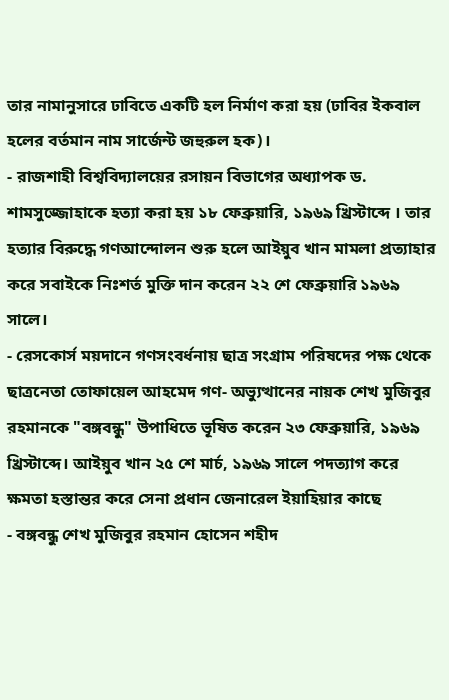তার নামানুসারে ঢাবিতে একটি হল নির্মাণ করা হয় (ঢাবির ইকবাল হলের বর্তমান নাম সার্জেন্ট জহুরুল হক)।
- রাজশাহী বিশ্ববিদ্যালয়ের রসায়ন বিভাগের অধ্যাপক ড. শামসুজ্জোহাকে হত্যা করা হয় ১৮ ফেব্রুয়ারি, ১৯৬৯ খ্রিস্টাব্দে । তার হত্যার বিরুদ্ধে গণআন্দোলন শুরু হলে আইয়ুব খান মামলা প্রত্যাহার করে সবাইকে নিঃশর্ত মুক্তি দান করেন ২২ শে ফেব্রুয়ারি ১৯৬৯ সালে।
- রেসকোর্স ময়দানে গণসংবর্ধনায় ছাত্র সংগ্রাম পরিষদের পক্ষ থেকে ছাত্রনেতা তোফায়েল আহমেদ গণ- অভ্যুত্থানের নায়ক শেখ মুজিবুর রহমানকে "বঙ্গবন্ধু" উপাধিতে ভূষিত করেন ২৩ ফেব্রুয়ারি, ১৯৬৯ খ্রিস্টাব্দে। আইয়ুব খান ২৫ শে মার্চ, ১৯৬৯ সালে পদত্যাগ করে ক্ষমতা হস্তান্তর করে সেনা প্রধান জেনারেল ইয়াহিয়ার কাছে
- বঙ্গবন্ধু শেখ মুজিবুর রহমান হোসেন শহীদ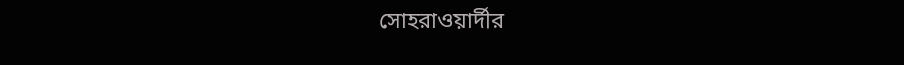সোহরাওয়ার্দীর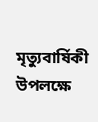মৃত্যুবার্ষিকী উপলক্ষে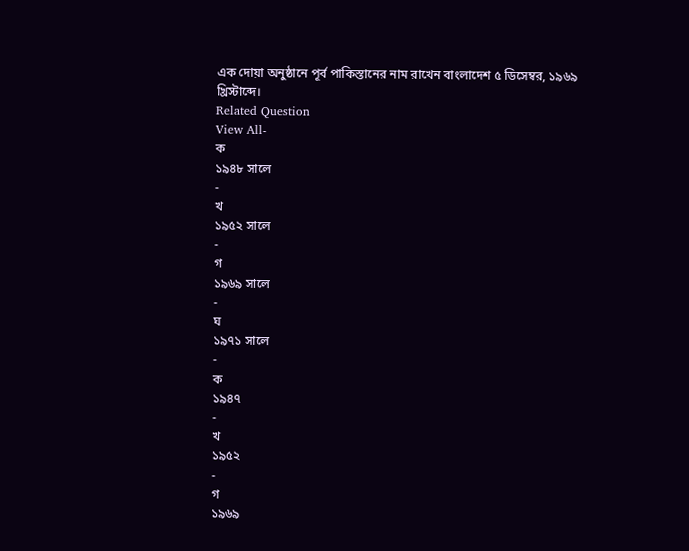এক দোয়া অনুষ্ঠানে পূর্ব পাকিস্তানের নাম রাখেন বাংলাদেশ ৫ ডিসেম্বর, ১৯৬৯ খ্রিস্টাব্দে।
Related Question
View All-
ক
১৯৪৮ সালে
-
খ
১৯৫২ সালে
-
গ
১৯৬৯ সালে
-
ঘ
১৯৭১ সালে
-
ক
১৯৪৭
-
খ
১৯৫২
-
গ
১৯৬৯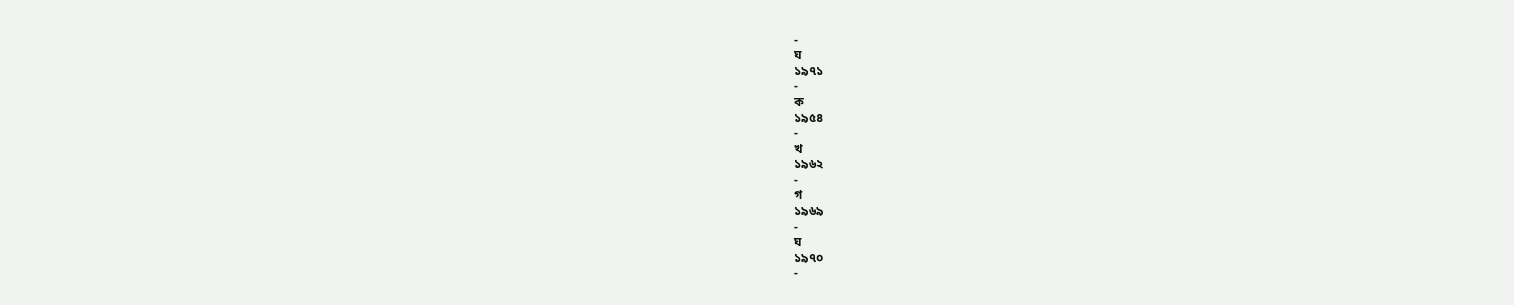-
ঘ
১৯৭১
-
ক
১৯৫৪
-
খ
১৯৬২
-
গ
১৯৬৯
-
ঘ
১৯৭০
-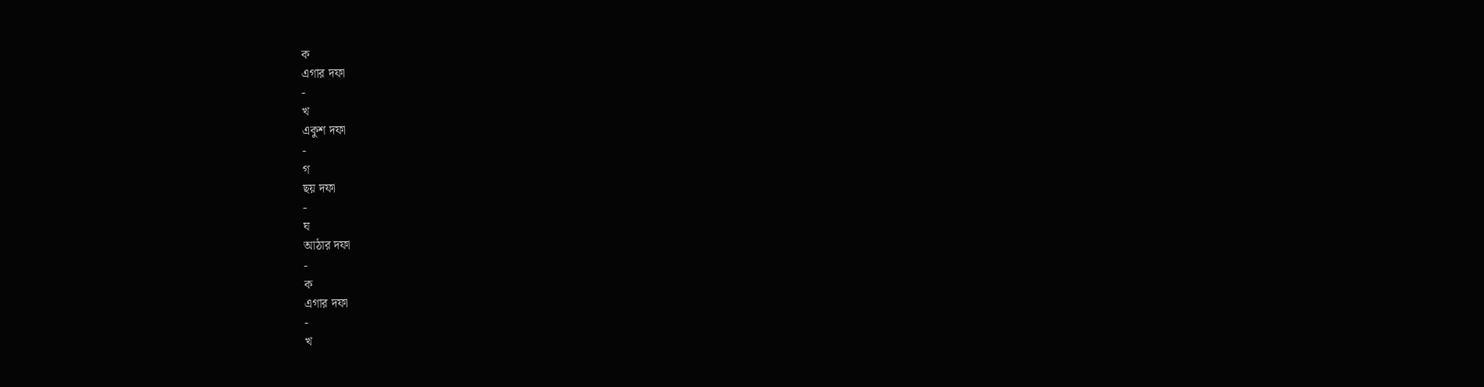ক
এগার দফা
-
খ
একুশ দফা
-
গ
ছয় দফা
-
ঘ
আঠার দফা
-
ক
এগার দফা
-
খ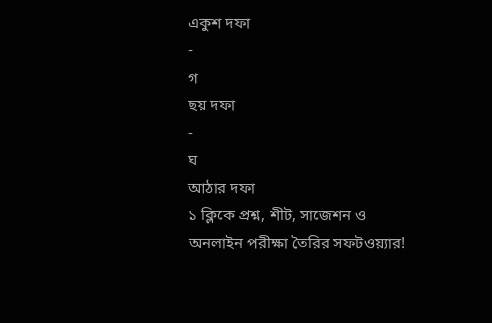একুশ দফা
-
গ
ছয় দফা
-
ঘ
আঠার দফা
১ ক্লিকে প্রশ্ন, শীট, সাজেশন ও
অনলাইন পরীক্ষা তৈরির সফটওয়্যার!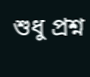শুধু প্রশ্ন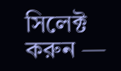সিলেক্ট করুন —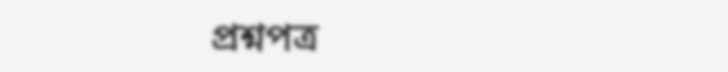প্রশ্নপত্র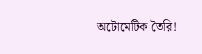অটোমেটিক তৈরি!